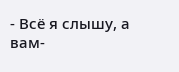- Всё я слышу, а вам-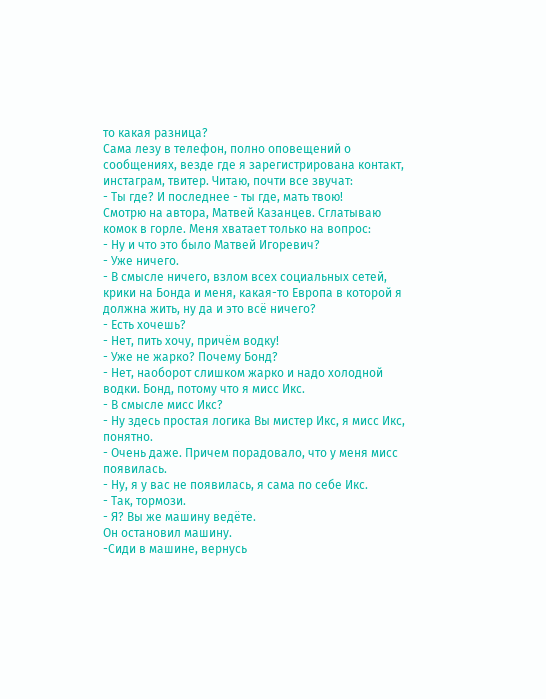то какая разница?
Сама лезу в телефон, полно оповещений о сообщениях, везде где я зарегистрирована контакт, инстаграм, твитер. Читаю, почти все звучат:
- Ты где? И последнее - ты где, мать твою!
Смотрю на автора, Матвей Казанцев. Сглатываю комок в горле. Меня хватает только на вопрос:
- Ну и что это было Матвей Игоревич?
- Уже ничего.
- В смысле ничего, взлом всех социальных сетей, крики на Бонда и меня, какая-то Европа в которой я должна жить, ну да и это всё ничего?
- Есть хочешь?
- Нет, пить хочу, причём водку!
- Уже не жарко? Почему Бонд?
- Нет, наоборот слишком жарко и надо холодной водки. Бонд, потому что я мисс Икс.
- В смысле мисс Икс?
- Ну здесь простая логика Вы мистер Икс, я мисс Икс, понятно.
- Очень даже. Причем порадовало, что у меня мисс появилась.
- Ну, я у вас не появилась, я сама по себе Икс.
- Так, тормози.
- Я? Вы же машину ведёте.
Он остановил машину.
-Сиди в машине, вернусь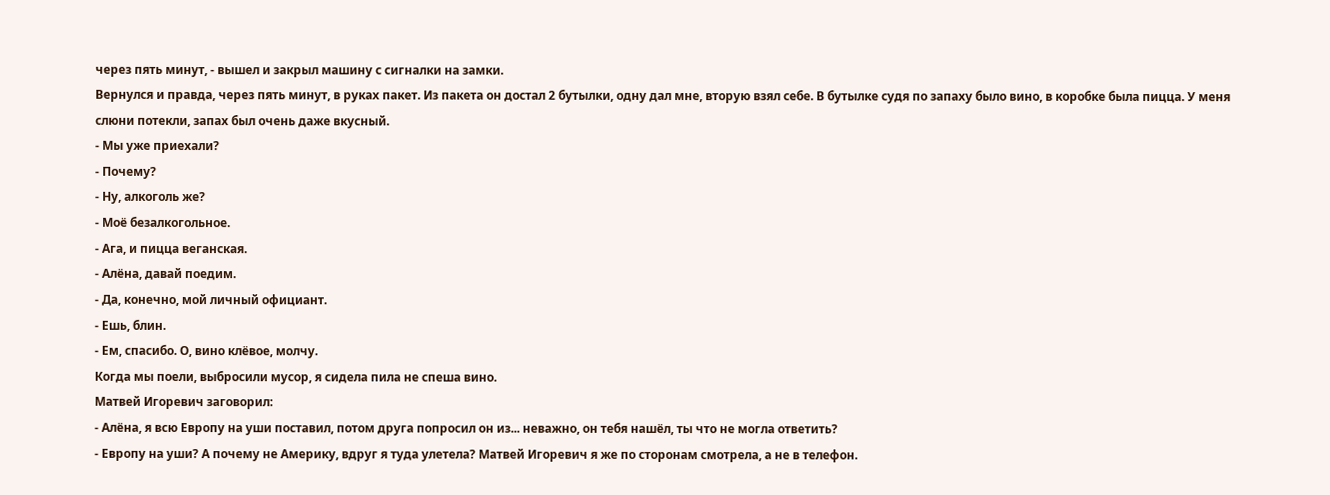через пять минут, - вышел и закрыл машину с сигналки на замки.
Вернулся и правда, через пять минут, в руках пакет. Из пакета он достал 2 бутылки, одну дал мне, вторую взял себе. В бутылке судя по запаху было вино, в коробке была пицца. У меня слюни потекли, запах был очень даже вкусный.
- Мы уже приехали?
- Почему?
- Ну, алкоголь же?
- Моё безалкогольное.
- Ага, и пицца веганская.
- Алёна, давай поедим.
- Да, конечно, мой личный официант.
- Ешь, блин.
- Ем, спасибо. О, вино клёвое, молчу.
Когда мы поели, выбросили мусор, я сидела пила не спеша вино.
Матвей Игоревич заговорил:
- Алёна, я всю Европу на уши поставил, потом друга попросил он из... неважно, он тебя нашёл, ты что не могла ответить?
- Европу на уши? А почему не Америку, вдруг я туда улетела? Матвей Игоревич я же по сторонам смотрела, а не в телефон.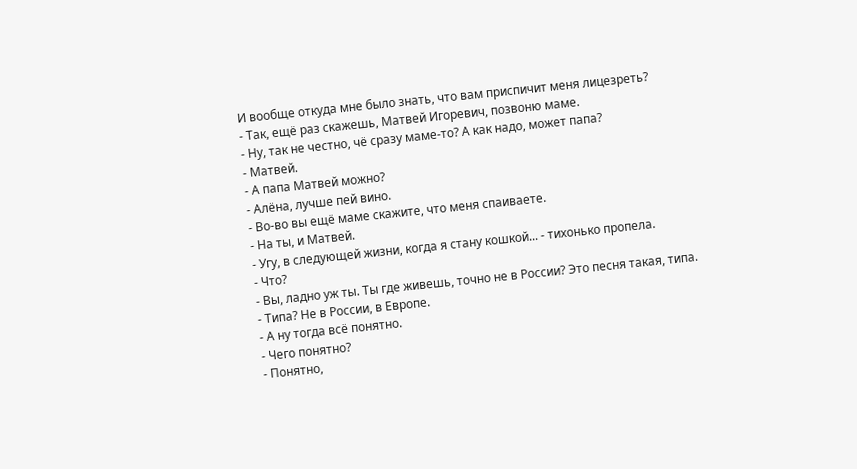И вообще откуда мне было знать, что вам приспичит меня лицезреть?
- Так, ещё раз скажешь, Матвей Игоревич, позвоню маме.
- Ну, так не честно, чё сразу маме-то? А как надо, может папа?
- Матвей.
- А папа Матвей можно?
- Алёна, лучше пей вино.
- Во-во вы ещё маме скажите, что меня спаиваете.
- На ты, и Матвей.
- Угу, в следующей жизни, когда я стану кошкой... - тихонько пропела.
- Что?
- Вы, ладно уж ты. Ты где живешь, точно не в России? Это песня такая, типа.
- Типа? Не в России, в Европе.
- А ну тогда всё понятно.
- Чего понятно?
- Понятно,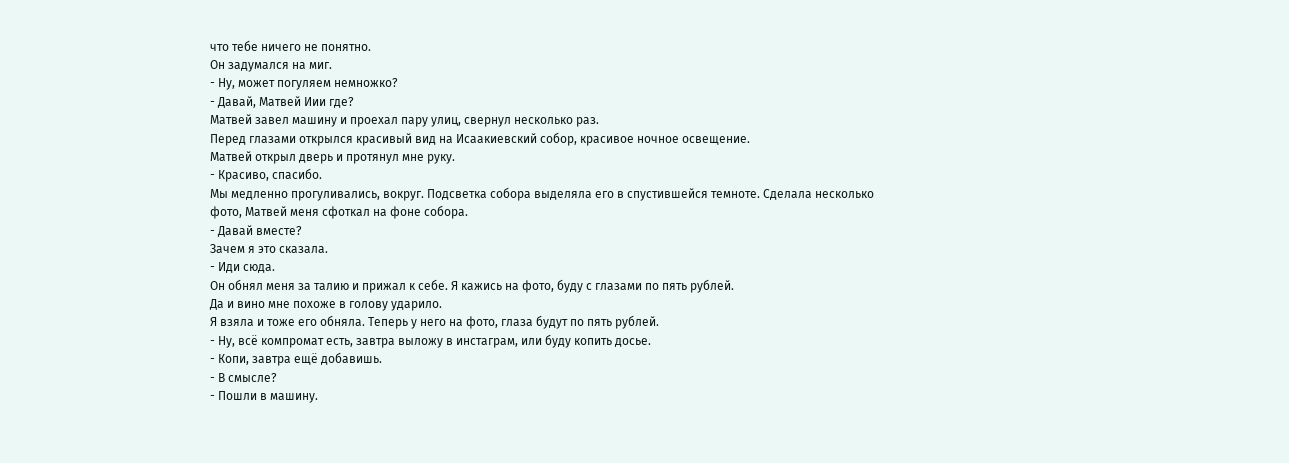что тебе ничего не понятно.
Он задумался на миг.
- Ну, может погуляем немножко?
- Давай, Матвей Иии где?
Матвей завел машину и проехал пару улиц, свернул несколько раз.
Перед глазами открылся красивый вид на Исаакиевский собор, красивое ночное освещение.
Матвей открыл дверь и протянул мне руку.
- Красиво, спасибо.
Мы медленно прогуливались, вокруг. Подсветка собора выделяла его в спустившейся темноте. Сделала несколько фото, Матвей меня сфоткал на фоне собора.
- Давай вместе?
Зачем я это сказала.
- Иди сюда.
Он обнял меня за талию и прижал к себе. Я кажись на фото, буду с глазами по пять рублей.
Да и вино мне похоже в голову ударило.
Я взяла и тоже его обняла. Теперь у него на фото, глаза будут по пять рублей.
- Ну, всё компромат есть, завтра выложу в инстаграм, или буду копить досье.
- Копи, завтра ещё добавишь.
- В смысле?
- Пошли в машину.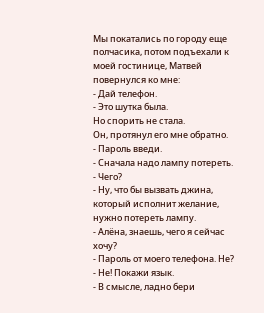Мы покатались по городу еще полчасика, потом подъехали к моей гостинице, Матвей повернулся ко мне:
- Дай телефон.
- Это шутка была.
Но спорить не стала.
Он, протянул его мне обратно.
- Пароль введи.
- Сначала надо лампу потереть.
- Чего?
- Ну, что бы вызвать джина, который исполнит желание, нужно потереть лампу.
- Алёна, знаешь, чего я сейчас хочу?
- Пароль от моего телефона. Не?
- Не! Покажи язык.
- В смысле, ладно бери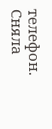телефон.
Сняла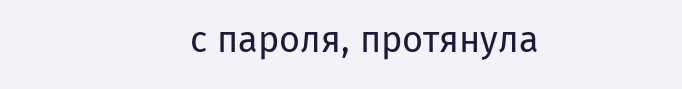с пароля, протянула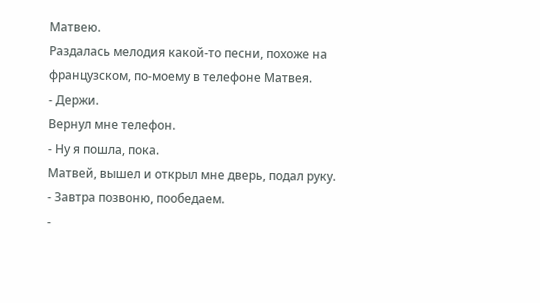Матвею.
Раздалась мелодия какой-то песни, похоже на французском, по-моему в телефоне Матвея.
- Держи.
Вернул мне телефон.
- Ну я пошла, пока.
Матвей, вышел и открыл мне дверь, подал руку.
- Завтра позвоню, пообедаем.
-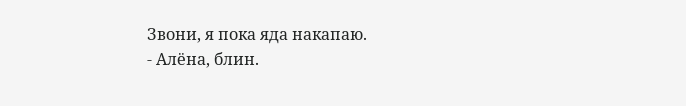Звони, я пока яда накапаю.
- Алёна, блин.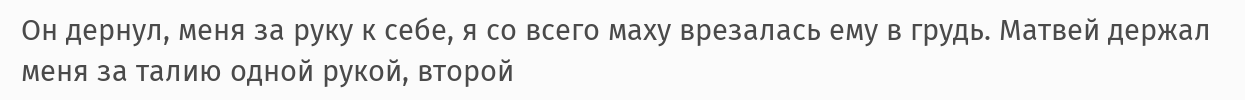Он дернул, меня за руку к себе, я со всего маху врезалась ему в грудь. Матвей держал меня за талию одной рукой, второй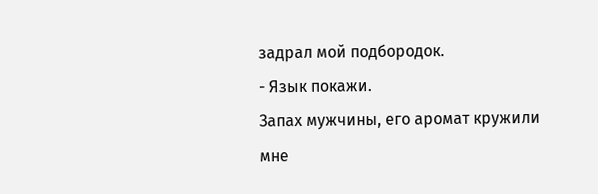задрал мой подбородок.
- Язык покажи.
Запах мужчины, его аромат кружили мне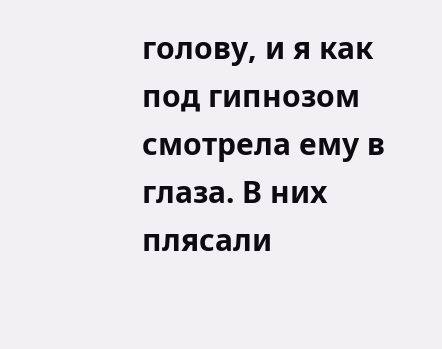голову, и я как под гипнозом смотрела ему в глаза. В них плясали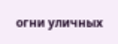огни уличных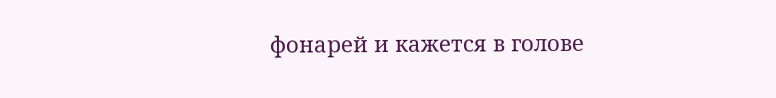фонарей и кажется в голове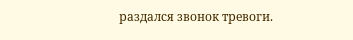раздался звонок тревоги.